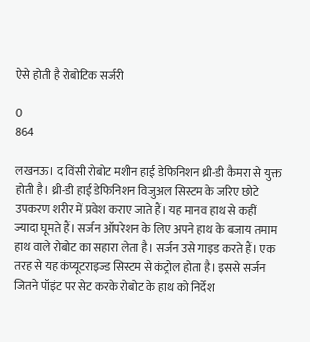ऐसे होती है रोबोटिक सर्जरी

0
864

लखनऊ। द विंसी रोबोट मशीन हाई डेफिनिशन थ्री-डी कैमरा से युक्त होती है। थ्री-डी हाई डेफिनिशन विजुअल सिस्टम के जरिए छोटे उपकरण शरीर में प्रवेश कराए जाते हैं। यह मानव हाथ से कहीं ज्यादा घूमते हैं। सर्जन ऑपरेशन के लिए अपने हाथ के बजाय तमाम हाथ वाले रोबोट का सहारा लेता है। सर्जन उसे गाइड करते हैं। एक तरह से यह कंप्यूटराइज्ड सिस्टम से कंट्रोल होता है। इससे सर्जन जितने पॉइंट पर सेट करके रोबोट के हाथ को निर्देश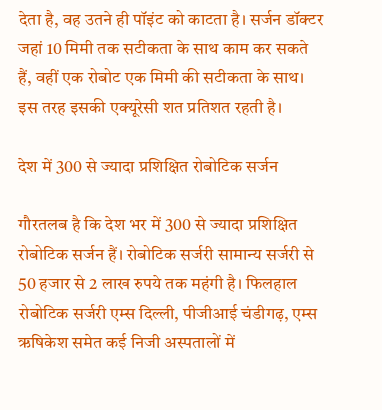देता है, वह उतने ही पॉइंट को काटता है। सर्जन डॉक्टर जहां 10 मिमी तक सटीकता के साथ काम कर सकते हैं, वहीं एक रोबोट एक मिमी की सटीकता के साथ। इस तरह इसकी एक्यूरेसी शत प्रतिशत रहती है।

देश में 300 से ज्यादा प्रशिक्षित रोबोटिक सर्जन

गौरतलब है कि देश भर में 300 से ज्यादा प्रशिक्षित रोबोटिक सर्जन हैं। रोबोटिक सर्जरी सामान्य सर्जरी से 50 हजार से 2 लाख रुपये तक महंगी है। फिलहाल रोबोटिक सर्जरी एम्स दिल्ली, पीजीआई चंडीगढ़, एम्स ऋषिकेश समेत कई निजी अस्पतालों में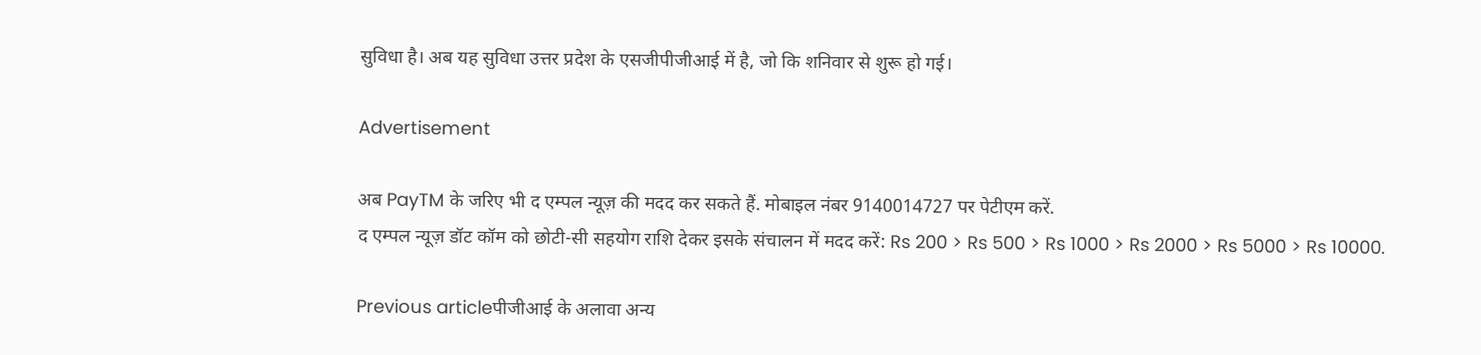सुविधा है। अब यह सुविधा उत्तर प्रदेश के एसजीपीजीआई में है, जो कि शनिवार से शुरू हो गई।

Advertisement

अब PayTM के जरिए भी द एम्पल न्यूज़ की मदद कर सकते हैं. मोबाइल नंबर 9140014727 पर पेटीएम करें.
द एम्पल न्यूज़ डॉट कॉम को छोटी-सी सहयोग राशि देकर इसके संचालन में मदद करें: Rs 200 > Rs 500 > Rs 1000 > Rs 2000 > Rs 5000 > Rs 10000.

Previous articleपीजीआई के अलावा अन्य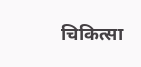चिकित्सा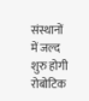संस्थानों में जल्द शुरु होगी रोबोटिक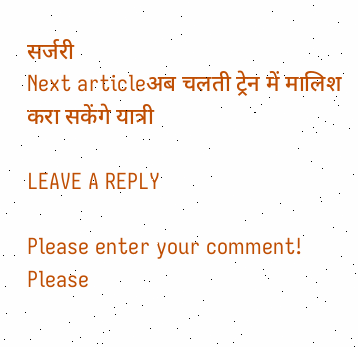सर्जरी
Next articleअब चलती ट्रेन में मालिश करा सकेंगे यात्री

LEAVE A REPLY

Please enter your comment!
Please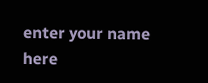enter your name here